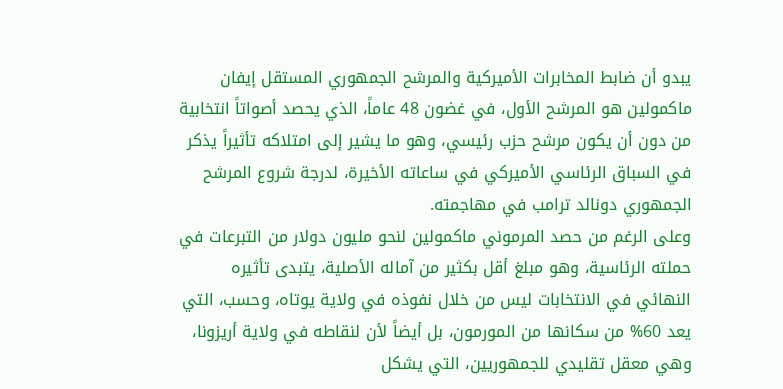يبدو أن ضابط المخابرات الأميركية والمرشح الجمهوري المستقل إيفان ماكمولين هو المرشح الأول، في غضون 48 عاماً، الذي يحصد أصواتاً انتخابية من دون أن يكون مرشح حزب رئيسي، وهو ما يشير إلى امتلاكه تأثيراً يذكر في السباق الرئاسي الأميركي في ساعاته الأخيرة، لدرجة شروع المرشح الجمهوري دونالد ترامب في مهاجمته.
وعلى الرغم من حصد المرموني ماكمولين لنحو مليون دولار من التبرعات في حملته الرئاسية، وهو مبلغ أقل بكثير من آماله الأصلية، يتبدى تأثيره النهائي في الانتخابات ليس من خلال نفوذه في ولاية يوتاه، وحسب، التي يعد 60% من سكانها من المورمون، بل أيضاً لأن لنقاطه في ولاية أريزونا، وهي معقل تقليدي للجمهوريين، التي يشكل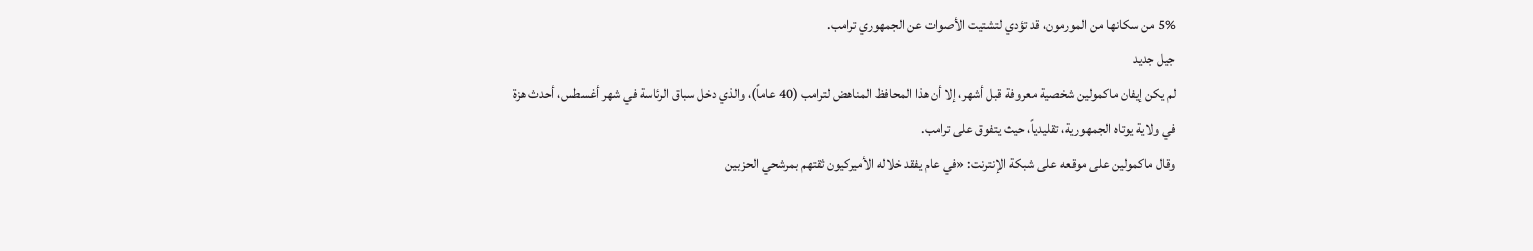5% من سكانها من المورمون، قد تؤدي لتشتيت الأصوات عن الجمهوري ترامب.
جيل جديد
لم يكن إيفان ماكمولين شخصية معروفة قبل أشهر، إلا أن هذا المحافظ المناهض لترامب (40 عاماً)، والذي دخل سباق الرئاسة في شهر أغسطس، أحدث هزة في ولاية يوتاه الجمهورية، تقليدياً، حيث يتفوق على ترامب.
وقال ماكمولين على موقعه على شبكة الإنترنت: «في عام يفقد خلاله الأميركيون ثقتهم بمرشحي الحزبين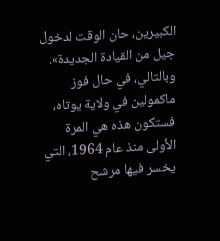الكبيرين، حان الوقت لدخول جيل من القيادة الجديدة». وبالتالي، في حال فوز ماكمولين في ولاية يوتاه، فستكون هذه هي المرة الأولى منذ عام 1964، التي يخسر فيها مرشح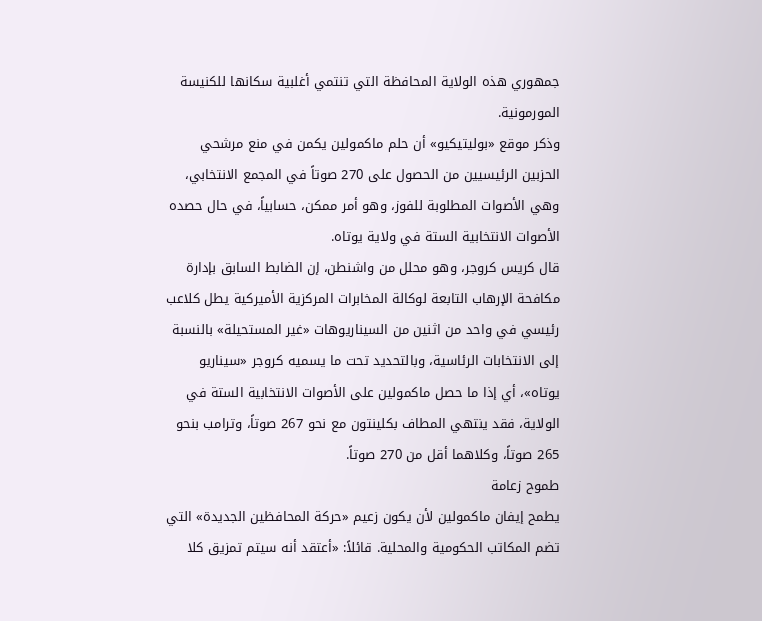جمهوري هذه الولاية المحافظة التي تنتمي أغلبية سكانها للكنيسة المورمونية.
وذكر موقع «بوليتيكيو» أن حلم ماكمولين يكمن في منع مرشحي الحزبين الرئيسيين من الحصول على 270 صوتاً في المجمع الانتخابي، وهي الأصوات المطلوبة للفوز، وهو أمر ممكن، حسابياً، في حال حصده الأصوات الانتخابية الستة في ولاية يوتاه.
قال كريس كروجر، وهو محلل من واشنطن، إن الضابط السابق بإدارة مكافحة الإرهاب التابعة لوكالة المخابرات المركزية الأميركية يطل كلاعب رئيسي في واحد من اثنين من السيناريوهات «غير المستحيلة» بالنسبة إلى الانتخابات الرئاسية، وبالتحديد تحت ما يسميه كروجر «سيناريو يوتاه»، أي إذا ما حصل ماكمولين على الأصوات الانتخابية الستة في الولاية، فقد ينتهي المطاف بكلينتون مع نحو 267 صوتاً، وترامب بنحو 265 صوتاً، وكلاهما أقل من 270 صوتاً.
طموح زعامة
يطمح إيفان ماكمولين لأن يكون زعيم «حركة المحافظين الجديدة» التي تضم المكاتب الحكومية والمحلية. قائلاً: «أعتقد أنه سيتم تمزيق كلا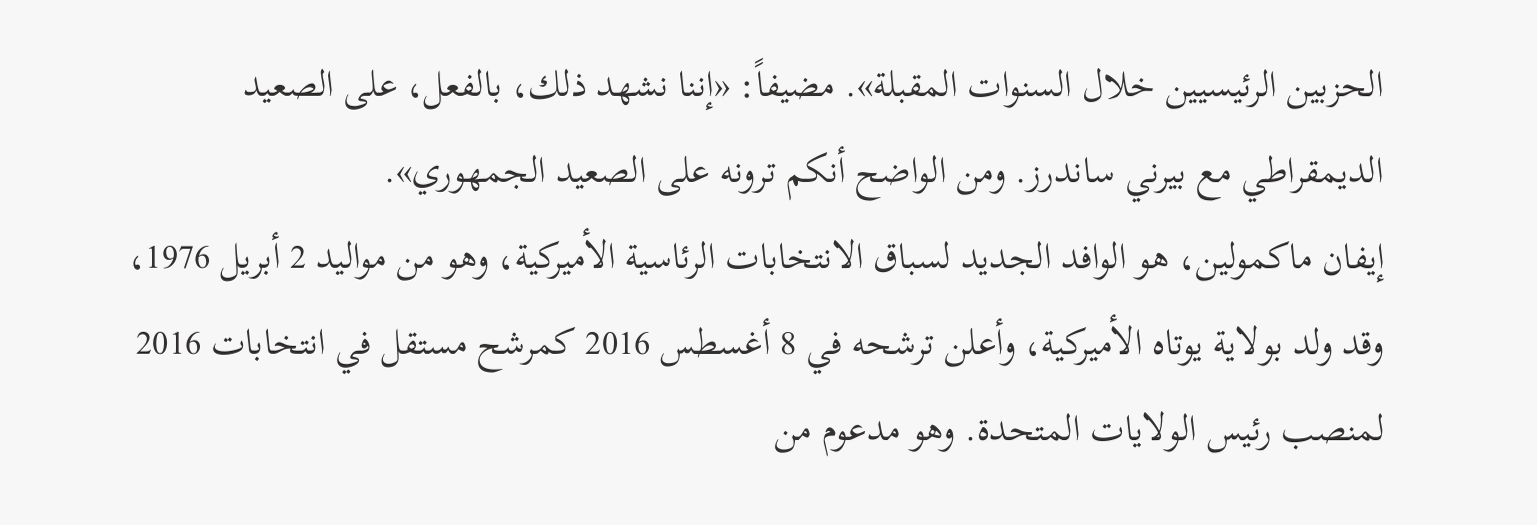الحزبين الرئيسيين خلال السنوات المقبلة». مضيفاً: «إننا نشهد ذلك، بالفعل، على الصعيد الديمقراطي مع بيرني ساندرز. ومن الواضح أنكم ترونه على الصعيد الجمهوري».
إيفان ماكمولين، هو الوافد الجديد لسباق الانتخابات الرئاسية الأميركية، وهو من مواليد 2 أبريل 1976، وقد ولد بولاية يوتاه الأميركية، وأعلن ترشحه في 8 أغسطس 2016 كمرشح مستقل في انتخابات 2016 لمنصب رئيس الولايات المتحدة. وهو مدعوم من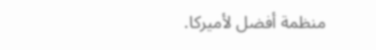منظمة أفضل لأميركا.